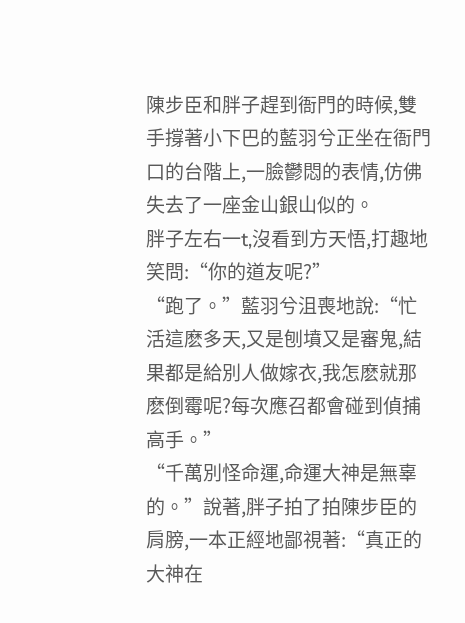陳步臣和胖子趕到衙門的時候,雙手撐著小下巴的藍羽兮正坐在衙門口的台階上,一臉鬱悶的表情,仿佛失去了一座金山銀山似的。
胖子左右一t,沒看到方天悟,打趣地笑問:“你的道友呢?”
“跑了。”藍羽兮沮喪地說:“忙活這麽多天,又是刨墳又是審鬼,結果都是給別人做嫁衣,我怎麽就那麽倒霉呢?每次應召都會碰到偵捕高手。”
“千萬別怪命運,命運大神是無辜的。”說著,胖子拍了拍陳步臣的肩膀,一本正經地鄙視著:“真正的大神在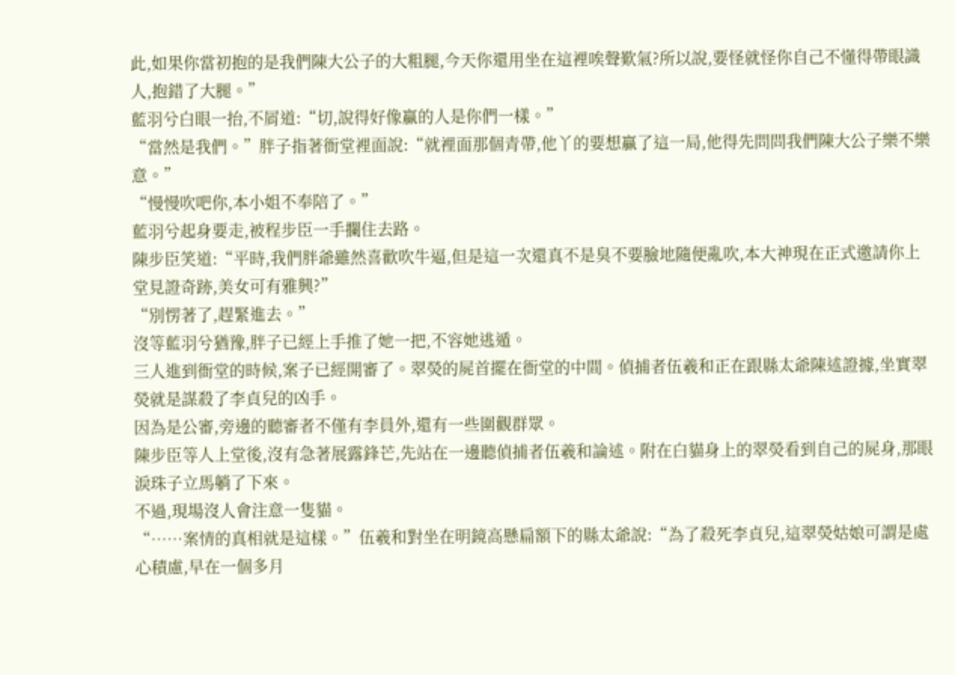此,如果你當初抱的是我們陳大公子的大粗腿,今天你還用坐在這裡唉聲歎氣?所以說,要怪就怪你自己不懂得帶眼識人,抱錯了大腿。”
藍羽兮白眼一抬,不屑道:“切,說得好像贏的人是你們一樣。”
“當然是我們。”胖子指著衙堂裡面說:“就裡面那個青帶,他丫的要想贏了這一局,他得先問問我們陳大公子樂不樂意。”
“慢慢吹吧你,本小姐不奉陪了。”
藍羽兮起身要走,被程步臣一手攔住去路。
陳步臣笑道:“平時,我們胖爺雖然喜歡吹牛逼,但是這一次還真不是臭不要臉地隨便亂吹,本大神現在正式邀請你上堂見證奇跡,美女可有雅興?”
“別愣著了,趕緊進去。”
沒等藍羽兮猶豫,胖子已經上手推了她一把,不容她逃遁。
三人進到衙堂的時候,案子已經開審了。翠熒的屍首擺在衙堂的中間。偵捕者伍羲和正在跟縣太爺陳述證據,坐實翠熒就是謀殺了李貞兒的凶手。
因為是公審,旁邊的聽審者不僅有李員外,還有一些圍觀群眾。
陳步臣等人上堂後,沒有急著展露鋒芒,先站在一邊聽偵捕者伍羲和論述。附在白貓身上的翠熒看到自己的屍身,那眼淚珠子立馬躺了下來。
不過,現場沒人會注意一隻貓。
“……案情的真相就是這樣。”伍羲和對坐在明鏡高懸扁額下的縣太爺說:“為了殺死李貞兒,這翠熒姑娘可謂是處心積慮,早在一個多月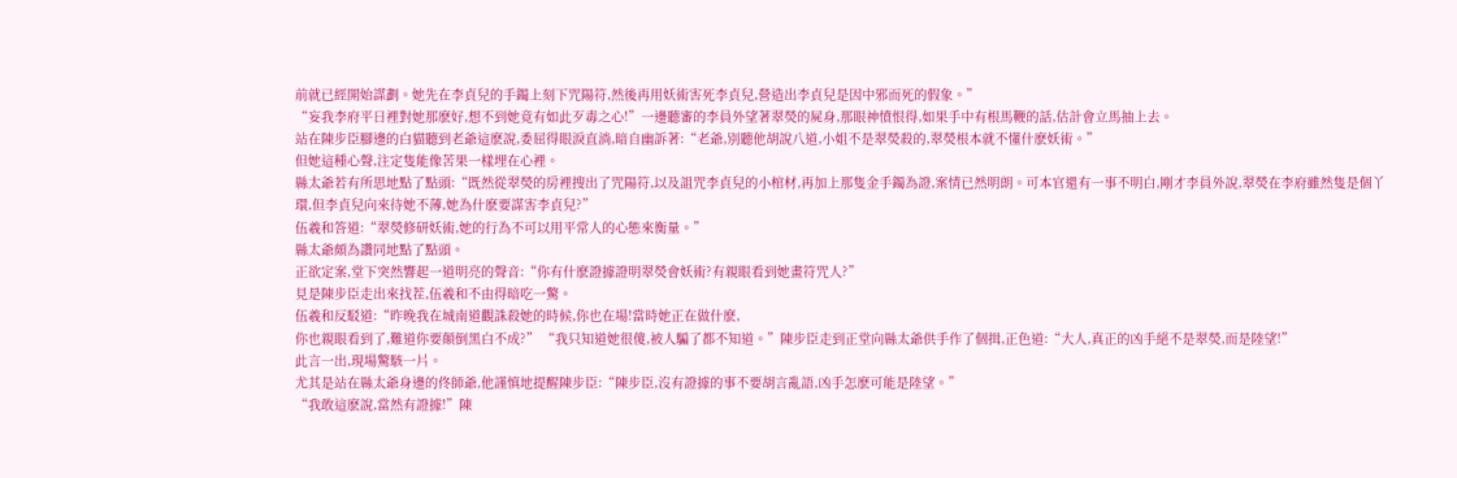前就已經開始謀劃。她先在李貞兒的手鐲上刻下咒陽符,然後再用妖術害死李貞兒,營造出李貞兒是因中邪而死的假象。”
“妄我李府平日裡對她那麽好,想不到她竟有如此歹毒之心!”一邊聽審的李員外望著翠熒的屍身,那眼神憤恨得,如果手中有根馬鞭的話,估計會立馬抽上去。
站在陳步臣腳邊的白貓聽到老爺這麽說,委屈得眼淚直淌,暗自幽訴著:“老爺,別聽他胡說八道,小姐不是翠熒殺的,翠熒根本就不懂什麽妖術。”
但她這種心聲,注定隻能像苦果一樣埋在心裡。
縣太爺若有所思地點了點頭:“既然從翠熒的房裡搜出了咒陽符,以及詛咒李貞兒的小棺材,再加上那隻金手鐲為證,案情已然明朗。可本官還有一事不明白,剛才李員外說,翠熒在李府雖然隻是個丫環,但李貞兒向來待她不薄,她為什麽要謀害李貞兒?”
伍羲和答道:“翠熒修研妖術,她的行為不可以用平常人的心態來衡量。”
縣太爺頗為讚同地點了點頭。
正欲定案,堂下突然響起一道明亮的聲音:“你有什麽證據證明翠熒會妖術?有親眼看到她畫符咒人?”
見是陳步臣走出來找茬,伍羲和不由得暗吃一驚。
伍羲和反駁道:“昨晚我在城南道觀誅殺她的時候,你也在場!當時她正在做什麽,
你也親眼看到了,難道你要顛倒黑白不成?” “我只知道她很傻,被人騙了都不知道。”陳步臣走到正堂向縣太爺供手作了個揖,正色道:“大人,真正的凶手絕不是翠熒,而是陸望!”
此言一出,現場驚駭一片。
尤其是站在縣太爺身邊的佟師爺,他謹慎地提醒陳步臣:“陳步臣,沒有證據的事不要胡言亂語,凶手怎麽可能是陸望。”
“我敢這麽說,當然有證據!”陳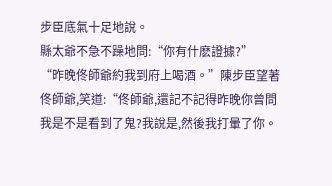步臣底氣十足地說。
縣太爺不急不躁地問:“你有什麽證據?”
“昨晚佟師爺約我到府上喝酒。”陳步臣望著佟師爺,笑道:“佟師爺,還記不記得昨晚你曾問我是不是看到了鬼?我說是,然後我打暈了你。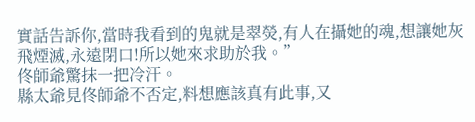實話告訴你,當時我看到的鬼就是翠熒,有人在攝她的魂,想讓她灰飛煙滅,永遠閉口!所以她來求助於我。”
佟師爺驚抹一把冷汗。
縣太爺見佟師爺不否定,料想應該真有此事,又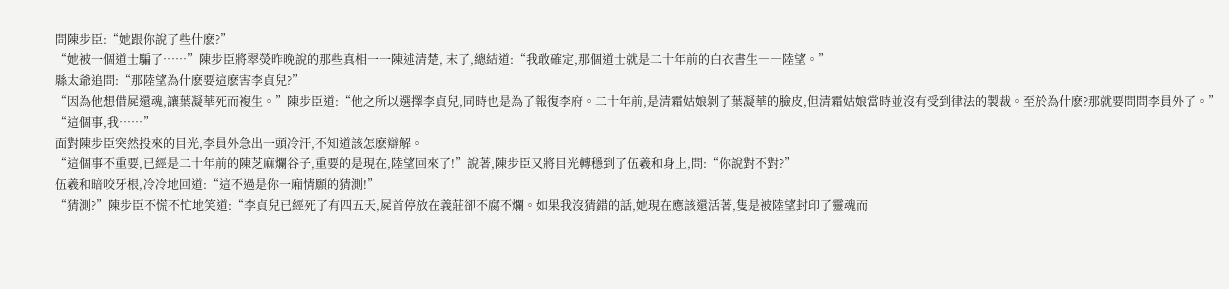問陳步臣:“她跟你說了些什麽?”
“她被一個道士騙了……”陳步臣將翠熒昨晚說的那些真相一一陳述清楚, 末了,總結道:“我敢確定,那個道士就是二十年前的白衣書生――陸望。”
縣太爺追問:“那陸望為什麽要這麽害李貞兒?”
“因為他想借屍還魂,讓葉凝華死而複生。”陳步臣道:“他之所以選擇李貞兒,同時也是為了報復李府。二十年前,是清霜姑娘剝了葉凝華的臉皮,但清霜姑娘當時並沒有受到律法的製裁。至於為什麽?那就要問問李員外了。”
“這個事,我……”
面對陳步臣突然投來的目光,李員外急出一頭冷汗,不知道該怎麽辯解。
“這個事不重要,已經是二十年前的陳芝麻爛谷子,重要的是現在,陸望回來了!”說著,陳步臣又將目光轉穩到了伍羲和身上,問:“你說對不對?”
伍羲和暗咬牙根,冷冷地回道:“這不過是你一廂情願的猜測!”
“猜測?”陳步臣不慌不忙地笑道:“李貞兒已經死了有四五天,屍首停放在義莊卻不腐不爛。如果我沒猜錯的話,她現在應該還活著,隻是被陸望封印了靈魂而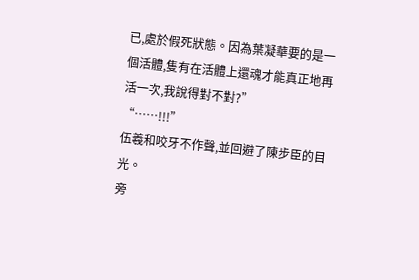已,處於假死狀態。因為葉凝華要的是一個活體,隻有在活體上還魂才能真正地再活一次,我說得對不對?”
“……!!!”
伍羲和咬牙不作聲,並回避了陳步臣的目光。
旁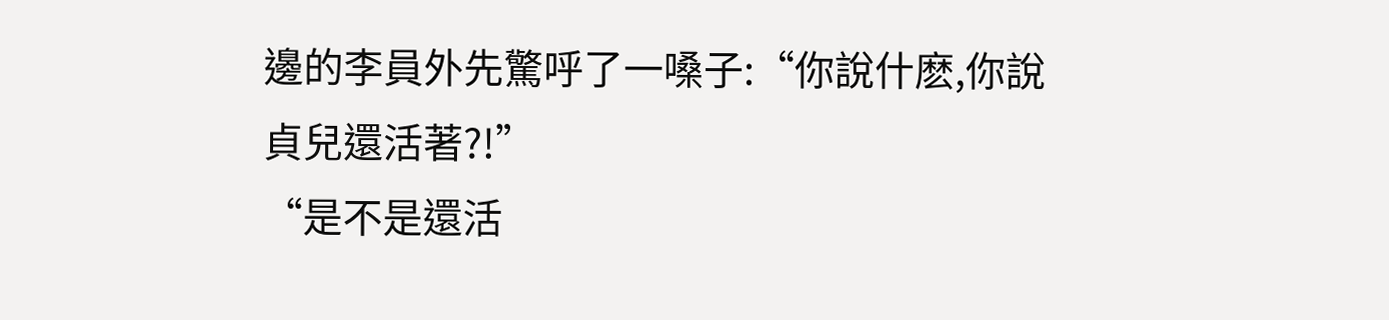邊的李員外先驚呼了一嗓子:“你說什麽,你說貞兒還活著?!”
“是不是還活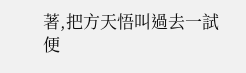著,把方天悟叫過去一試便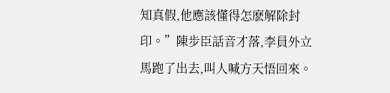知真假,他應該懂得怎麽解除封印。”陳步臣話音才落,李員外立馬跑了出去,叫人喊方天悟回來。